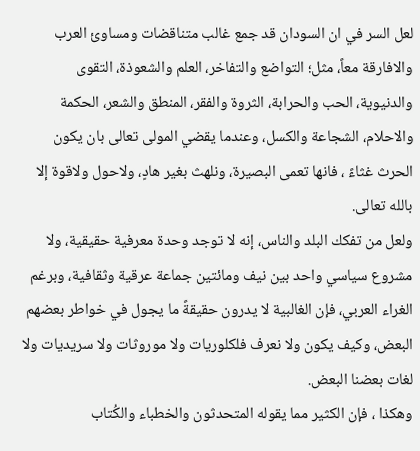لعل السر في ان السودان قد جمع غالب متناقضات ومساوئ العرب والافارقة معاً، مثل؛ التواضع والتفاخر، العلم والشعوذة، التقوى والدنيوية، الحب والحرابة، الثروة والفقر، المنطق والشعر، الحكمة والاحلام، الشجاعة والكسل، وعندما يقضي المولى تعالى بان يكون الحرث غثاءً ، فانها تعمى البصيرة، ونلهث بغير هادٍ، ولاحول ولاقوة إلا بالله تعالى.
ولعل من تفكك البلد والناس، إنه لا توجد وحدة معرفية حقيقية، ولا مشروع سياسي واحد بين نيف ومائتين جماعة عرقية وثقافية، وبرغم الغراء العربي، فإن الغالبية لا يدرون حقيقةً ما يجول في خواطر بعضهم البعض، وكيف يكون ولا نعرف فلكلوريات ولا موروثات ولا سريديات ولا لغات بعضنا البعض.
وهكذا ، فإن الكثير مما يقوله المتحدثون والخطباء والكُتاب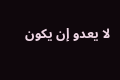لا يعدو إن يكون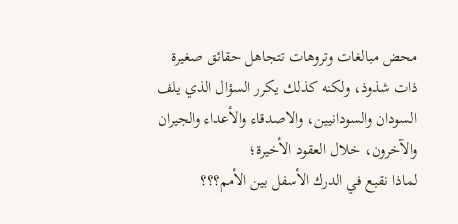محض مبالغات وتروهات تتجاهل حقائق صغيرة ذات شذوذ، ولكنه كذلك يكرر السؤال الذي يلف السودان والسودانيين، والاصدقاء والأعداء والجيران والآخرون، خلال العقود الأخيرة؛
لماذا نقبع في الدرك الأسفل بين الأمم؟؟؟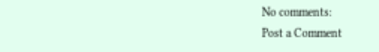No comments:
Post a Comment